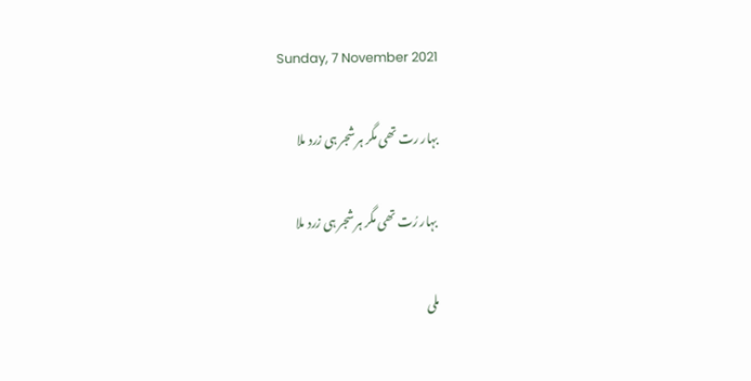Sunday, 7 November 2021

بہار رت تھی مگر ہر شجر ہی زرد ملا

 بہار رُت تھی مگر ہر شجر ہی زرد ملا

ملی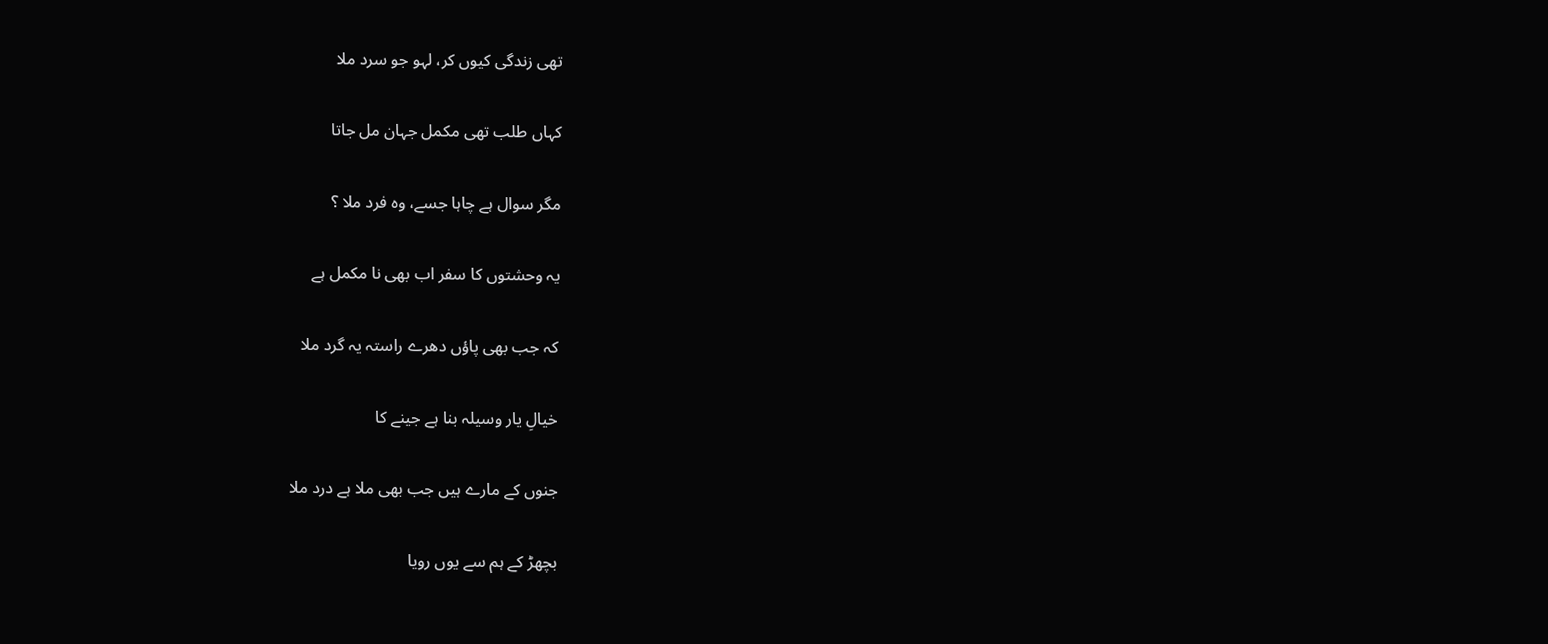تھی زندگی کیوں کر، لہو جو سرد ملا

کہاں طلب تھی مکمل جہان مل جاتا

مگر سوال ہے چاہا جسے، وہ فرد ملا ؟

یہ وحشتوں کا سفر اب بھی نا مکمل ہے

کہ جب بھی پاؤں دھرے راستہ یہ گرد ملا

خیالِ یار وسیلہ بنا ہے جینے کا

جنوں کے مارے ہیں جب بھی ملا ہے درد ملا

بچھڑ کے ہم سے یوں رویا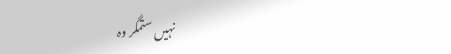نہیں ستمگر وہ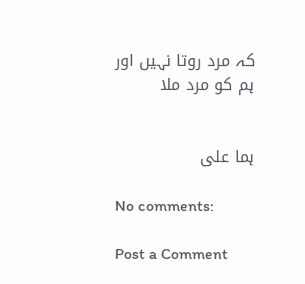کہ مرد روتا نہیں اور ہم کو مرد ملا


ہما علی

No comments:

Post a Comment